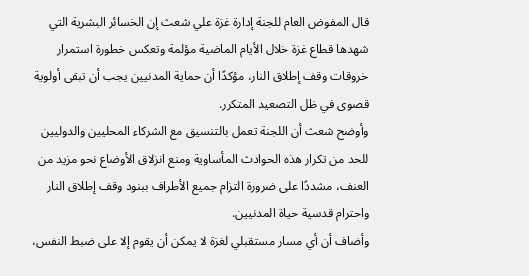قال المفوض العام للجنة إدارة غزة علي شعث إن الخسائر البشرية التي شهدها قطاع غزة خلال الأيام الماضية مؤلمة وتعكس خطورة استمرار خروقات وقف إطلاق النار، مؤكدًا أن حماية المدنيين يجب أن تبقى أولوية قصوى في ظل التصعيد المتكرر.
وأوضح شعث أن اللجنة تعمل بالتنسيق مع الشركاء المحليين والدوليين للحد من تكرار هذه الحوادث المأساوية ومنع انزلاق الأوضاع نحو مزيد من العنف، مشددًا على ضرورة التزام جميع الأطراف ببنود وقف إطلاق النار واحترام قدسية حياة المدنيين.
وأضاف أن أي مسار مستقبلي لغزة لا يمكن أن يقوم إلا على ضبط النفس،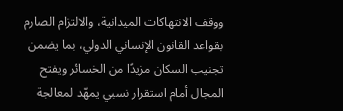ووقف الانتهاكات الميدانية، والالتزام الصارم بقواعد القانون الإنساني الدولي، بما يضمن تجنيب السكان مزيدًا من الخسائر ويفتح المجال أمام استقرار نسبي يمهّد لمعالجة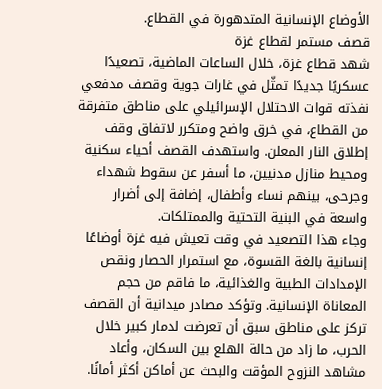الأوضاع الإنسانية المتدهورة في القطاع.
قصف مستمر لقطاع غزة
شهد قطاع غزة، خلال الساعات الماضية، تصعيدًا عسكريًا جديدًا تمثّل في غارات جوية وقصف مدفعي نفذته قوات الاحتلال الإسرائيلي على مناطق متفرقة من القطاع، في خرق واضح ومتكرر لاتفاق وقف إطلاق النار المعلن. واستهدف القصف أحياء سكنية ومحيط منازل مدنيين، ما أسفر عن سقوط شهداء وجرحى، بينهم نساء وأطفال، إضافة إلى أضرار واسعة في البنية التحتية والممتلكات.
وجاء هذا التصعيد في وقت تعيش فيه غزة أوضاعًا إنسانية بالغة القسوة، مع استمرار الحصار ونقص الإمدادات الطبية والغذائية، ما فاقم من حجم المعاناة الإنسانية. وتؤكد مصادر ميدانية أن القصف تركز على مناطق سبق أن تعرضت لدمار كبير خلال الحرب، ما زاد من حالة الهلع بين السكان، وأعاد مشاهد النزوح المؤقت والبحث عن أماكن أكثر أمانًا.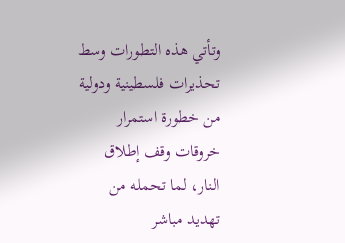وتأتي هذه التطورات وسط تحذيرات فلسطينية ودولية من خطورة استمرار خروقات وقف إطلاق النار، لما تحمله من تهديد مباشر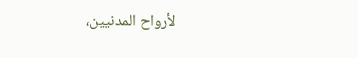لأرواح المدنيين،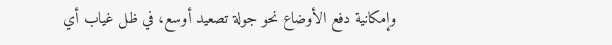وإمكانية دفع الأوضاع نحو جولة تصعيد أوسع، في ظل غياب أي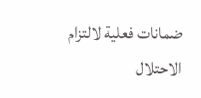ضمانات فعلية لالتزام الاحتلال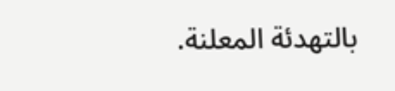بالتهدئة المعلنة.